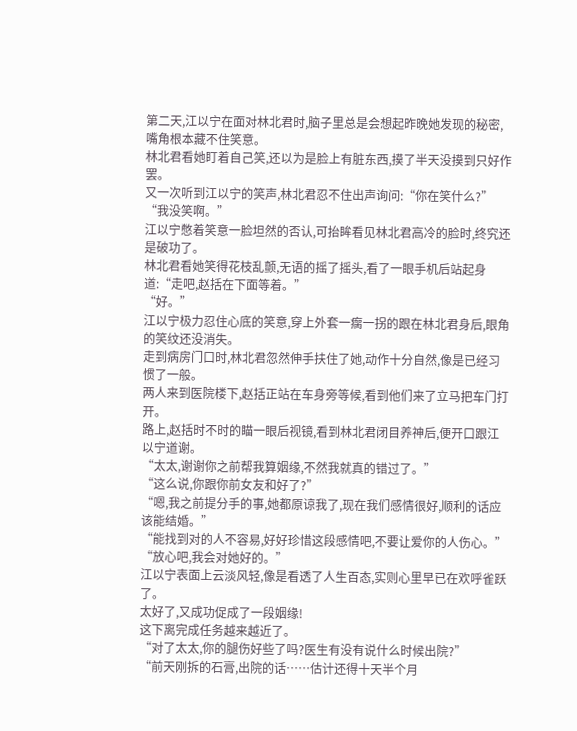第二天,江以宁在面对林北君时,脑子里总是会想起昨晚她发现的秘密,嘴角根本藏不住笑意。
林北君看她盯着自己笑,还以为是脸上有脏东西,摸了半天没摸到只好作罢。
又一次听到江以宁的笑声,林北君忍不住出声询问:“你在笑什么?”
“我没笑啊。”
江以宁憋着笑意一脸坦然的否认,可抬眸看见林北君高冷的脸时,终究还是破功了。
林北君看她笑得花枝乱颤,无语的摇了摇头,看了一眼手机后站起身道:“走吧,赵括在下面等着。”
“好。”
江以宁极力忍住心底的笑意,穿上外套一瘸一拐的跟在林北君身后,眼角的笑纹还没消失。
走到病房门口时,林北君忽然伸手扶住了她,动作十分自然,像是已经习惯了一般。
两人来到医院楼下,赵括正站在车身旁等候,看到他们来了立马把车门打开。
路上,赵括时不时的瞄一眼后视镜,看到林北君闭目养神后,便开口跟江以宁道谢。
“太太,谢谢你之前帮我算姻缘,不然我就真的错过了。”
“这么说,你跟你前女友和好了?”
“嗯,我之前提分手的事,她都原谅我了,现在我们感情很好,顺利的话应该能结婚。”
“能找到对的人不容易,好好珍惜这段感情吧,不要让爱你的人伤心。”
“放心吧,我会对她好的。”
江以宁表面上云淡风轻,像是看透了人生百态,实则心里早已在欢呼雀跃了。
太好了,又成功促成了一段姻缘!
这下离完成任务越来越近了。
“对了太太,你的腿伤好些了吗?医生有没有说什么时候出院?”
“前天刚拆的石膏,出院的话……估计还得十天半个月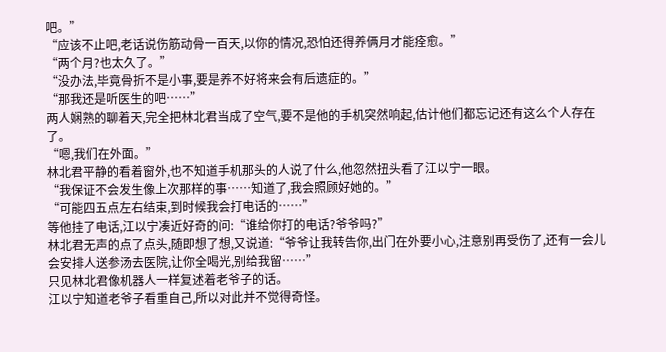吧。”
“应该不止吧,老话说伤筋动骨一百天,以你的情况,恐怕还得养俩月才能痊愈。”
“两个月?也太久了。”
“没办法,毕竟骨折不是小事,要是养不好将来会有后遗症的。”
“那我还是听医生的吧……”
两人娴熟的聊着天,完全把林北君当成了空气,要不是他的手机突然响起,估计他们都忘记还有这么个人存在了。
“嗯,我们在外面。”
林北君平静的看着窗外,也不知道手机那头的人说了什么,他忽然扭头看了江以宁一眼。
“我保证不会发生像上次那样的事……知道了,我会照顾好她的。”
“可能四五点左右结束,到时候我会打电话的……”
等他挂了电话,江以宁凑近好奇的问:“谁给你打的电话?爷爷吗?”
林北君无声的点了点头,随即想了想,又说道:“爷爷让我转告你,出门在外要小心,注意别再受伤了,还有一会儿会安排人送参汤去医院,让你全喝光,别给我留……”
只见林北君像机器人一样复述着老爷子的话。
江以宁知道老爷子看重自己,所以对此并不觉得奇怪。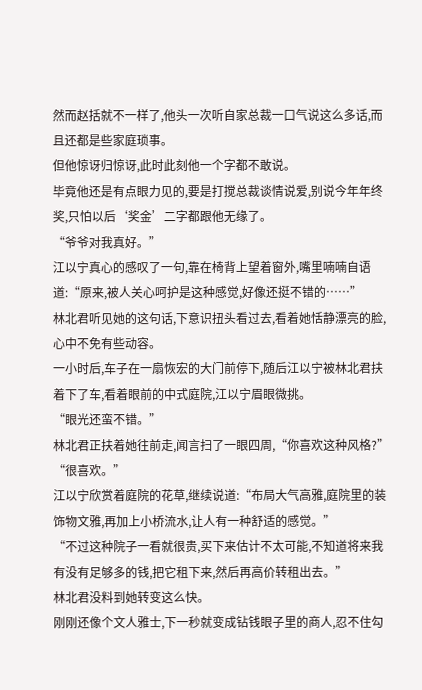然而赵括就不一样了,他头一次听自家总裁一口气说这么多话,而且还都是些家庭琐事。
但他惊讶归惊讶,此时此刻他一个字都不敢说。
毕竟他还是有点眼力见的,要是打搅总裁谈情说爱,别说今年年终奖,只怕以后‘奖金’二字都跟他无缘了。
“爷爷对我真好。”
江以宁真心的感叹了一句,靠在椅背上望着窗外,嘴里喃喃自语道:“原来,被人关心呵护是这种感觉,好像还挺不错的……”
林北君听见她的这句话,下意识扭头看过去,看着她恬静漂亮的脸,心中不免有些动容。
一小时后,车子在一扇恢宏的大门前停下,随后江以宁被林北君扶着下了车,看着眼前的中式庭院,江以宁眉眼微挑。
“眼光还蛮不错。”
林北君正扶着她往前走,闻言扫了一眼四周,“你喜欢这种风格?”
“很喜欢。”
江以宁欣赏着庭院的花草,继续说道:“布局大气高雅,庭院里的装饰物文雅,再加上小桥流水,让人有一种舒适的感觉。”
“不过这种院子一看就很贵,买下来估计不太可能,不知道将来我有没有足够多的钱,把它租下来,然后再高价转租出去。”
林北君没料到她转变这么快。
刚刚还像个文人雅士,下一秒就变成钻钱眼子里的商人,忍不住勾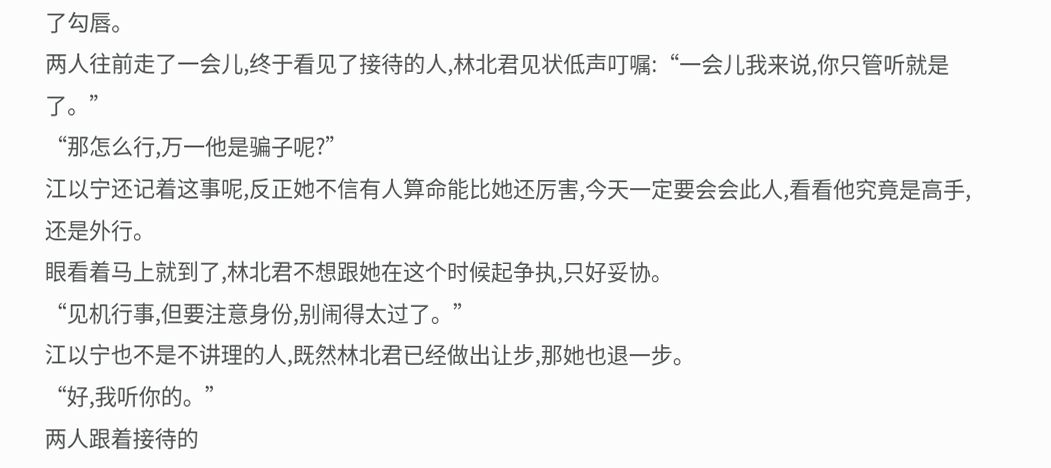了勾唇。
两人往前走了一会儿,终于看见了接待的人,林北君见状低声叮嘱:“一会儿我来说,你只管听就是了。”
“那怎么行,万一他是骗子呢?”
江以宁还记着这事呢,反正她不信有人算命能比她还厉害,今天一定要会会此人,看看他究竟是高手,还是外行。
眼看着马上就到了,林北君不想跟她在这个时候起争执,只好妥协。
“见机行事,但要注意身份,别闹得太过了。”
江以宁也不是不讲理的人,既然林北君已经做出让步,那她也退一步。
“好,我听你的。”
两人跟着接待的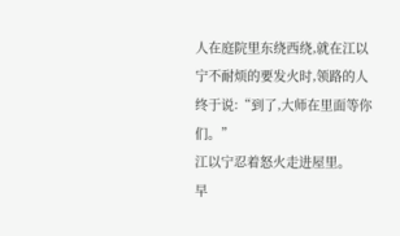人在庭院里东绕西绕,就在江以宁不耐烦的要发火时,领路的人终于说:“到了,大师在里面等你们。”
江以宁忍着怒火走进屋里。
早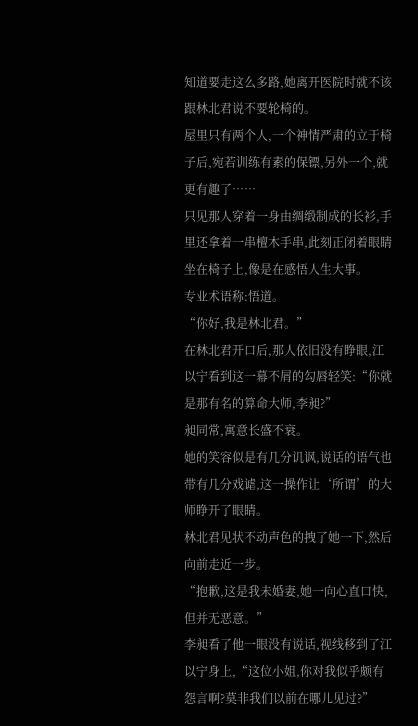知道要走这么多路,她离开医院时就不该跟林北君说不要轮椅的。
屋里只有两个人,一个神情严肃的立于椅子后,宛若训练有素的保镖,另外一个,就更有趣了……
只见那人穿着一身由绸缎制成的长衫,手里还拿着一串檀木手串,此刻正闭着眼睛坐在椅子上,像是在感悟人生大事。
专业术语称:悟道。
“你好,我是林北君。”
在林北君开口后,那人依旧没有睁眼,江以宁看到这一幕不屑的勾唇轻笑:“你就是那有名的算命大师,李昶?”
昶同常,寓意长盛不衰。
她的笑容似是有几分讥讽,说话的语气也带有几分戏谑,这一操作让‘所谓’的大师睁开了眼睛。
林北君见状不动声色的拽了她一下,然后向前走近一步。
“抱歉,这是我未婚妻,她一向心直口快,但并无恶意。”
李昶看了他一眼没有说话,视线移到了江以宁身上,“这位小姐,你对我似乎颇有怨言啊?莫非我们以前在哪儿见过?”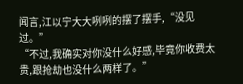闻言,江以宁大大咧咧的摆了摆手,“没见过。”
“不过,我确实对你没什么好感,毕竟你收费太贵,跟抢劫也没什么两样了。”